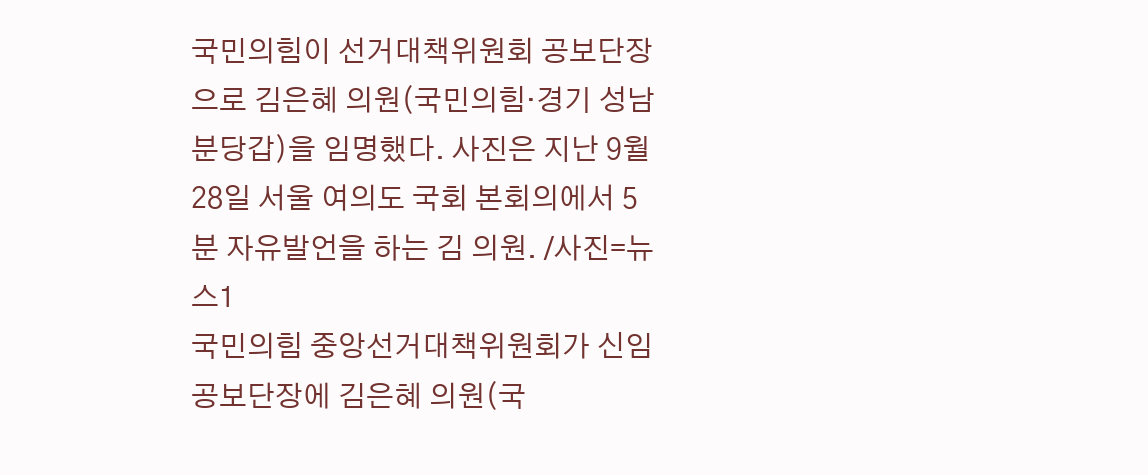국민의힘이 선거대책위원회 공보단장으로 김은혜 의원(국민의힘·경기 성남분당갑)을 임명했다. 사진은 지난 9월28일 서울 여의도 국회 본회의에서 5분 자유발언을 하는 김 의원. /사진=뉴스1
국민의힘 중앙선거대책위원회가 신임 공보단장에 김은혜 의원(국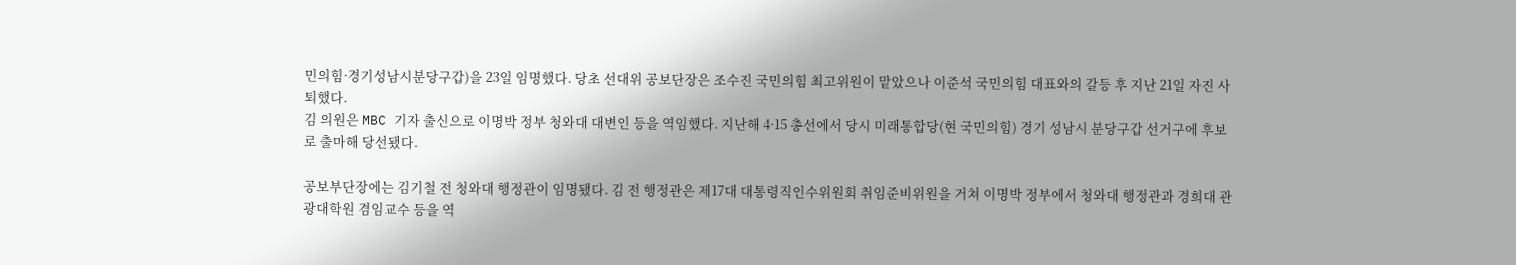민의힘·경기성남시분당구갑)을 23일 임명했다. 당초 선대위 공보단장은 조수진 국민의힘 최고위원이 맡았으나 이준석 국민의힘 대표와의 갈등 후 지난 21일 자진 사퇴했다.
김 의원은 MBC 기자 출신으로 이명박 정부 청와대 대변인 등을 역임했다. 지난해 4·15 총선에서 당시 미래통합당(현 국민의힘) 경기 성남시 분당구갑 선거구에 후보로 출마해 당선됐다.

공보부단장에는 김기철 전 청와대 행정관이 임명됐다. 김 전 행정관은 제17대 대통령직인수위원회 취임준비위원을 거쳐 이명박 정부에서 청와대 행정관과 경희대 관광대학원 겸임교수 등을 역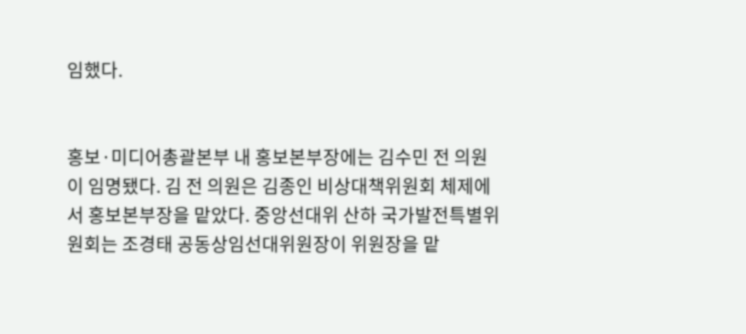임했다.


홍보·미디어총괄본부 내 홍보본부장에는 김수민 전 의원이 임명됐다. 김 전 의원은 김종인 비상대책위원회 체제에서 홍보본부장을 맡았다. 중앙선대위 산하 국가발전특별위원회는 조경태 공동상임선대위원장이 위원장을 맡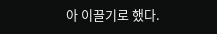아 이끌기로 했다.